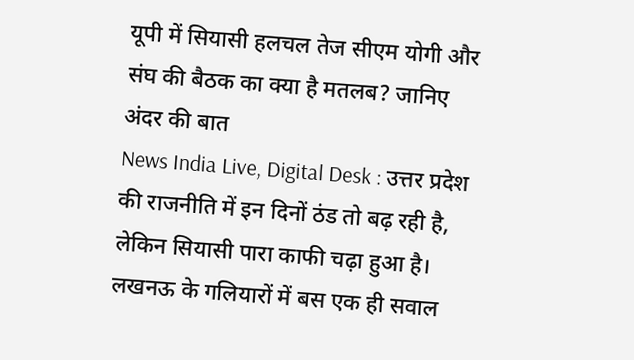यूपी में सियासी हलचल तेज सीएम योगी और संघ की बैठक का क्या है मतलब? जानिए अंदर की बात
News India Live, Digital Desk : उत्तर प्रदेश की राजनीति में इन दिनों ठंड तो बढ़ रही है, लेकिन सियासी पारा काफी चढ़ा हुआ है। लखनऊ के गलियारों में बस एक ही सवाल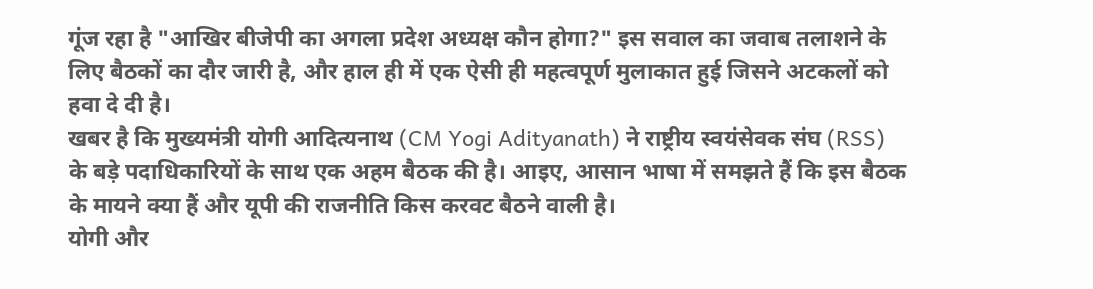गूंज रहा है "आखिर बीजेपी का अगला प्रदेश अध्यक्ष कौन होगा?" इस सवाल का जवाब तलाशने के लिए बैठकों का दौर जारी है, और हाल ही में एक ऐसी ही महत्वपूर्ण मुलाकात हुई जिसने अटकलों को हवा दे दी है।
खबर है कि मुख्यमंत्री योगी आदित्यनाथ (CM Yogi Adityanath) ने राष्ट्रीय स्वयंसेवक संघ (RSS) के बड़े पदाधिकारियों के साथ एक अहम बैठक की है। आइए, आसान भाषा में समझते हैं कि इस बैठक के मायने क्या हैं और यूपी की राजनीति किस करवट बैठने वाली है।
योगी और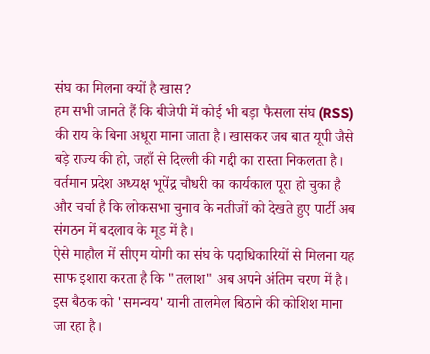संघ का मिलना क्यों है खास?
हम सभी जानते हैं कि बीजेपी में कोई भी बड़ा फैसला संघ (RSS) की राय के बिना अधूरा माना जाता है। खासकर जब बात यूपी जैसे बड़े राज्य की हो, जहाँ से दिल्ली की गद्दी का रास्ता निकलता है। वर्तमान प्रदेश अध्यक्ष भूपेंद्र चौधरी का कार्यकाल पूरा हो चुका है और चर्चा है कि लोकसभा चुनाव के नतीजों को देखते हुए पार्टी अब संगठन में बदलाव के मूड में है।
ऐसे माहौल में सीएम योगी का संघ के पदाधिकारियों से मिलना यह साफ इशारा करता है कि "तलाश" अब अपने अंतिम चरण में है। इस बैठक को 'समन्वय' यानी तालमेल बिठाने की कोशिश माना जा रहा है।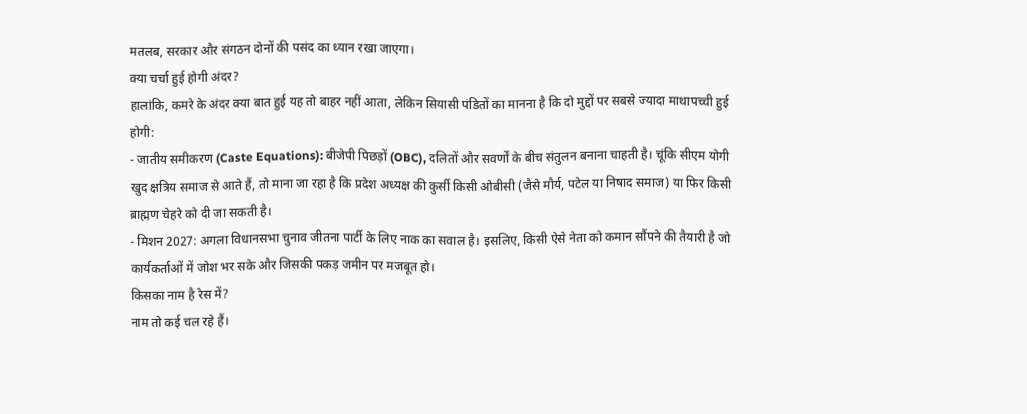मतलब, सरकार और संगठन दोनों की पसंद का ध्यान रखा जाएगा।
क्या चर्चा हुई होगी अंदर?
हालांकि, कमरे के अंदर क्या बात हुई यह तो बाहर नहीं आता, लेकिन सियासी पंडितों का मानना है कि दो मुद्दों पर सबसे ज्यादा माथापच्ची हुई होगी:
- जातीय समीकरण (Caste Equations): बीजेपी पिछड़ों (OBC), दलितों और सवर्णों के बीच संतुलन बनाना चाहती है। चूंकि सीएम योगी खुद क्षत्रिय समाज से आते हैं, तो माना जा रहा है कि प्रदेश अध्यक्ष की कुर्सी किसी ओबीसी (जैसे मौर्य, पटेल या निषाद समाज) या फिर किसी ब्राह्मण चेहरे को दी जा सकती है।
- मिशन 2027: अगला विधानसभा चुनाव जीतना पार्टी के लिए नाक का सवाल है। इसलिए, किसी ऐसे नेता को कमान सौंपने की तैयारी है जो कार्यकर्ताओं में जोश भर सके और जिसकी पकड़ जमीन पर मजबूत हो।
किसका नाम है रेस में?
नाम तो कई चल रहे हैं।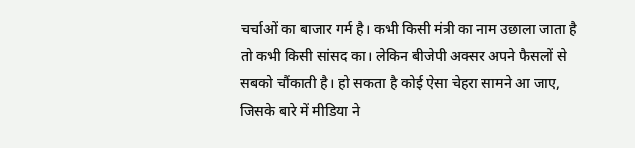चर्चाओं का बाजार गर्म है। कभी किसी मंत्री का नाम उछाला जाता है तो कभी किसी सांसद का। लेकिन बीजेपी अक्सर अपने फैसलों से सबको चौंकाती है। हो सकता है कोई ऐसा चेहरा सामने आ जाए, जिसके बारे में मीडिया ने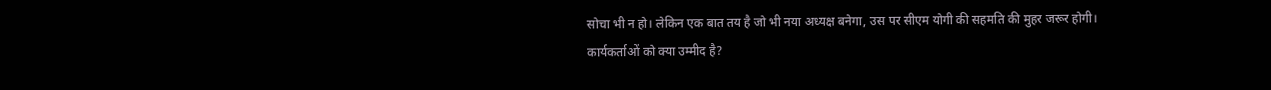सोचा भी न हो। लेकिन एक बात तय है जो भी नया अध्यक्ष बनेगा, उस पर सीएम योगी की सहमति की मुहर जरूर होगी।
कार्यकर्ताओं को क्या उम्मीद है?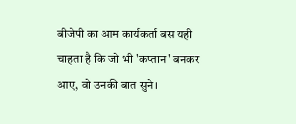बीजेपी का आम कार्यकर्ता बस यही चाहता है कि जो भी 'कप्तान' बनकर आए, वो उनकी बात सुने।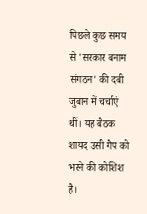पिछले कुछ समय से 'सरकार बनाम संगठन' की दबी जुबान में चर्चाएं थीं। यह बैठक शायद उसी गैप को भरने की कोशिश है।